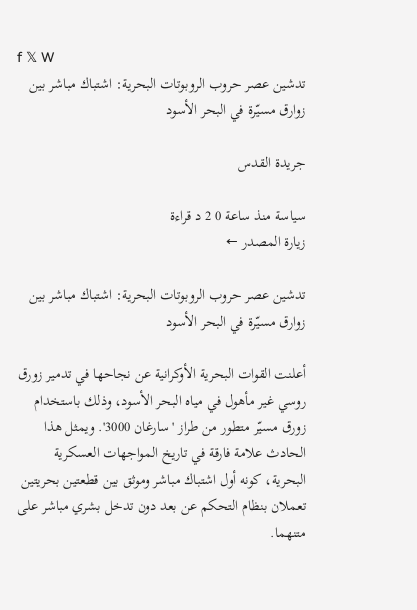f 𝕏 W
تدشين عصر حروب الروبوتات البحرية: اشتباك مباشر بين زوارق مسيّرة في البحر الأسود

جريدة القدس

سياسة منذ ساعة 0 2 د قراءة
زيارة المصدر ←

تدشين عصر حروب الروبوتات البحرية: اشتباك مباشر بين زوارق مسيّرة في البحر الأسود

أعلنت القوات البحرية الأوكرانية عن نجاحها في تدمير زورق روسي غير مأهول في مياه البحر الأسود، وذلك باستخدام زورق مسيّر متطور من طراز 'سارغان 3000'. ويمثل هذا الحادث علامة فارقة في تاريخ المواجهات العسكرية البحرية، كونه أول اشتباك مباشر وموثق بين قطعتين بحريتين تعملان بنظام التحكم عن بعد دون تدخل بشري مباشر على متنهما.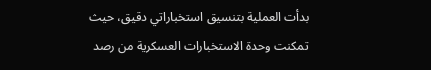بدأت العملية بتنسيق استخباراتي دقيق، حيث تمكنت وحدة الاستخبارات العسكرية من رصد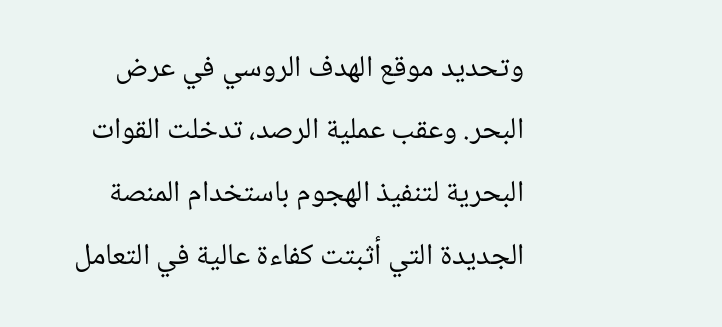وتحديد موقع الهدف الروسي في عرض البحر. وعقب عملية الرصد، تدخلت القوات البحرية لتنفيذ الهجوم باستخدام المنصة الجديدة التي أثبتت كفاءة عالية في التعامل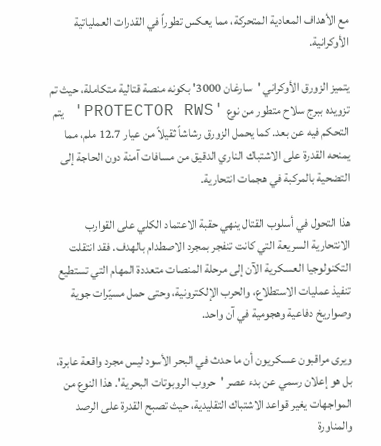مع الأهداف المعادية المتحركة، مما يعكس تطوراً في القدرات العملياتية الأوكرانية.

يتميز الزورق الأوكراني 'سارغان 3000' بكونه منصة قتالية متكاملة، حيث تم تزويده ببرج سلاح متطور من نوع 'PROTECTOR RWS' يتم التحكم فيه عن بعد. كما يحمل الزورق رشاشاً ثقيلاً من عيار 12.7 ملم، مما يمنحه القدرة على الاشتباك الناري الدقيق من مسافات آمنة دون الحاجة إلى التضحية بالمركبة في هجمات انتحارية.

هذا التحول في أسلوب القتال ينهي حقبة الاعتماد الكلي على القوارب الانتحارية السريعة التي كانت تنفجر بمجرد الاصطدام بالهدف. فقد انتقلت التكنولوجيا العسكرية الآن إلى مرحلة المنصات متعددة المهام التي تستطيع تنفيذ عمليات الاستطلاع، والحرب الإلكترونية، وحتى حمل مسيّرات جوية وصواريخ دفاعية وهجومية في آن واحد.

ويرى مراقبون عسكريون أن ما حدث في البحر الأسود ليس مجرد واقعة عابرة، بل هو إعلان رسمي عن بدء عصر 'حروب الروبوتات البحرية'. هذا النوع من المواجهات يغير قواعد الاشتباك التقليدية، حيث تصبح القدرة على الرصد والمناورة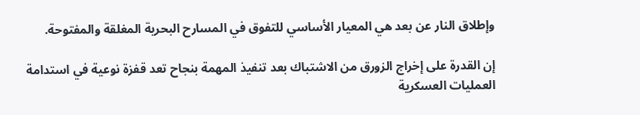وإطلاق النار عن بعد هي المعيار الأساسي للتفوق في المسارح البحرية المغلقة والمفتوحة.

إن القدرة على إخراج الزورق من الاشتباك بعد تنفيذ المهمة بنجاح تعد قفزة نوعية في استدامة العمليات العسكرية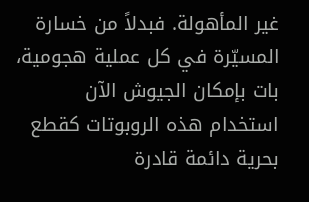غير المأهولة. فبدلاً من خسارة المسيّرة في كل عملية هجومية، بات بإمكان الجيوش الآن استخدام هذه الروبوتات كقطع بحرية دائمة قادرة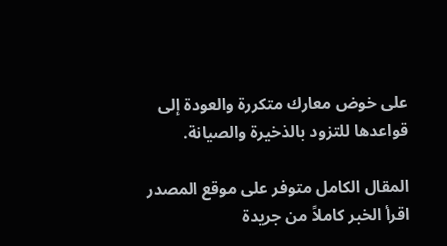على خوض معارك متكررة والعودة إلى قواعدها للتزود بالذخيرة والصيانة.

المقال الكامل متوفر على موقع المصدر
اقرأ الخبر كاملاً من جريدة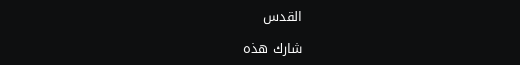القدس

شارك هذه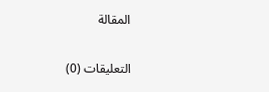المقالة

التعليقات (0)